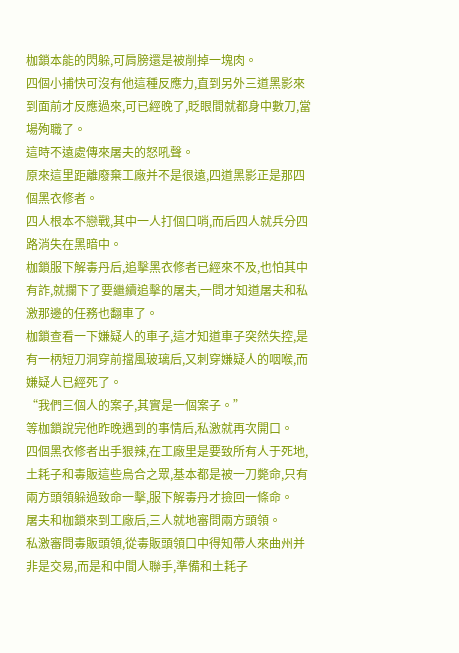枷鎖本能的閃躲,可肩膀還是被削掉一塊肉。
四個小捕快可沒有他這種反應力,直到另外三道黑影來到面前才反應過來,可已經晚了,眨眼間就都身中數刀,當場殉職了。
這時不遠處傳來屠夫的怒吼聲。
原來這里距離廢棄工廠并不是很遠,四道黑影正是那四個黑衣修者。
四人根本不戀戰,其中一人打個口哨,而后四人就兵分四路消失在黑暗中。
枷鎖服下解毒丹后,追擊黑衣修者已經來不及,也怕其中有詐,就攔下了要繼續追擊的屠夫,一問才知道屠夫和私激那邊的任務也翻車了。
枷鎖查看一下嫌疑人的車子,這才知道車子突然失控,是有一柄短刀洞穿前擋風玻璃后,又刺穿嫌疑人的咽喉,而嫌疑人已經死了。
“我們三個人的案子,其實是一個案子。”
等枷鎖說完他昨晚遇到的事情后,私激就再次開口。
四個黑衣修者出手狠辣,在工廠里是要致所有人于死地,土耗子和毒販這些烏合之眾,基本都是被一刀斃命,只有兩方頭領躲過致命一擊,服下解毒丹才撿回一條命。
屠夫和枷鎖來到工廠后,三人就地審問兩方頭領。
私激審問毒販頭領,從毒販頭領口中得知帶人來曲州并非是交易,而是和中間人聯手,準備和土耗子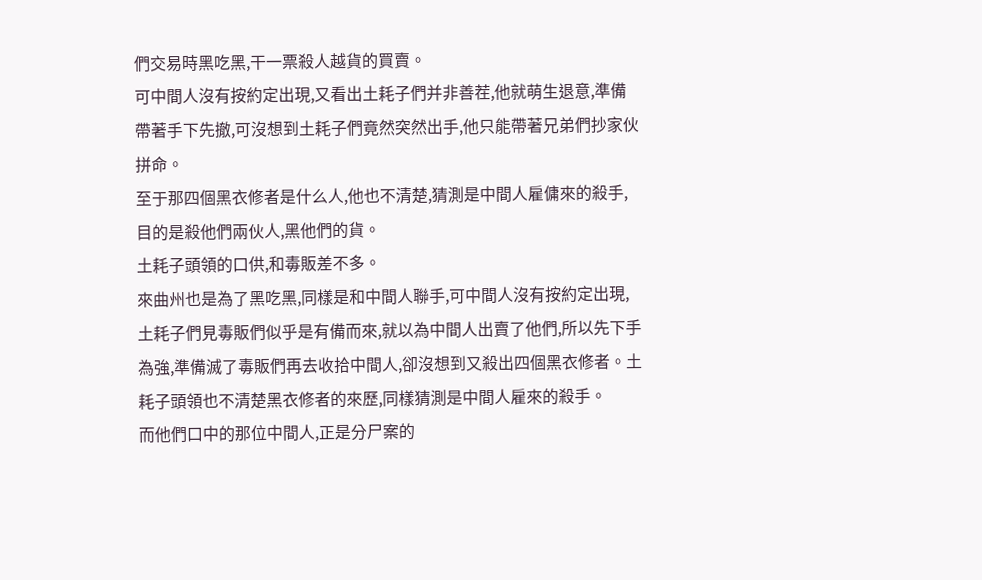們交易時黑吃黑,干一票殺人越貨的買賣。
可中間人沒有按約定出現,又看出土耗子們并非善茬,他就萌生退意,準備帶著手下先撤,可沒想到土耗子們竟然突然出手,他只能帶著兄弟們抄家伙拼命。
至于那四個黑衣修者是什么人,他也不清楚,猜測是中間人雇傭來的殺手,目的是殺他們兩伙人,黑他們的貨。
土耗子頭領的口供,和毒販差不多。
來曲州也是為了黑吃黑,同樣是和中間人聯手,可中間人沒有按約定出現,土耗子們見毒販們似乎是有備而來,就以為中間人出賣了他們,所以先下手為強,準備滅了毒販們再去收拾中間人,卻沒想到又殺出四個黑衣修者。土耗子頭領也不清楚黑衣修者的來歷,同樣猜測是中間人雇來的殺手。
而他們口中的那位中間人,正是分尸案的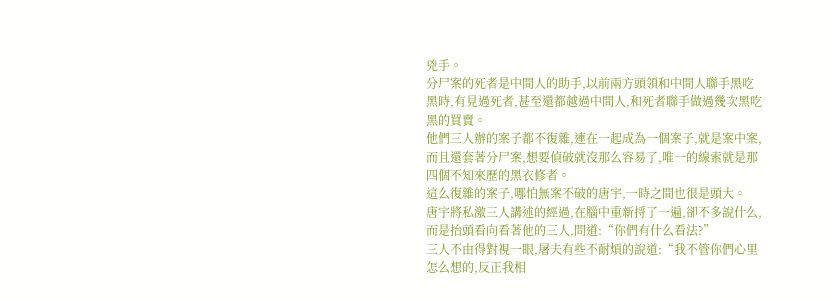兇手。
分尸案的死者是中間人的助手,以前兩方頭領和中間人聯手黑吃黑時,有見過死者,甚至還都越過中間人,和死者聯手做過幾次黑吃黑的買賣。
他們三人辦的案子都不復雜,連在一起成為一個案子,就是案中案,而且還套著分尸案,想要偵破就沒那么容易了,唯一的線索就是那四個不知來歷的黑衣修者。
這么復雜的案子,哪怕無案不破的唐宇,一時之間也很是頭大。
唐宇將私激三人講述的經過,在腦中重新捋了一遍,卻不多說什么,而是抬頭看向看著他的三人,問道:“你們有什么看法?”
三人不由得對視一眼,屠夫有些不耐煩的說道:“我不管你們心里怎么想的,反正我相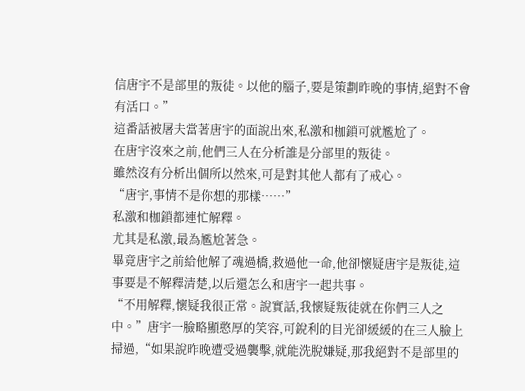信唐宇不是部里的叛徒。以他的腦子,要是策劃昨晚的事情,絕對不會有活口。”
這番話被屠夫當著唐宇的面說出來,私激和枷鎖可就尷尬了。
在唐宇沒來之前,他們三人在分析誰是分部里的叛徒。
雖然沒有分析出個所以然來,可是對其他人都有了戒心。
“唐宇,事情不是你想的那樣……”
私激和枷鎖都連忙解釋。
尤其是私激,最為尷尬著急。
畢竟唐宇之前給他解了魂過橋,救過他一命,他卻懷疑唐宇是叛徒,這事要是不解釋清楚,以后還怎么和唐宇一起共事。
“不用解釋,懷疑我很正常。說實話,我懷疑叛徒就在你們三人之中。”唐宇一臉略顯憨厚的笑容,可銳利的目光卻緩緩的在三人臉上掃過,“如果說昨晚遭受過襲擊,就能洗脫嫌疑,那我絕對不是部里的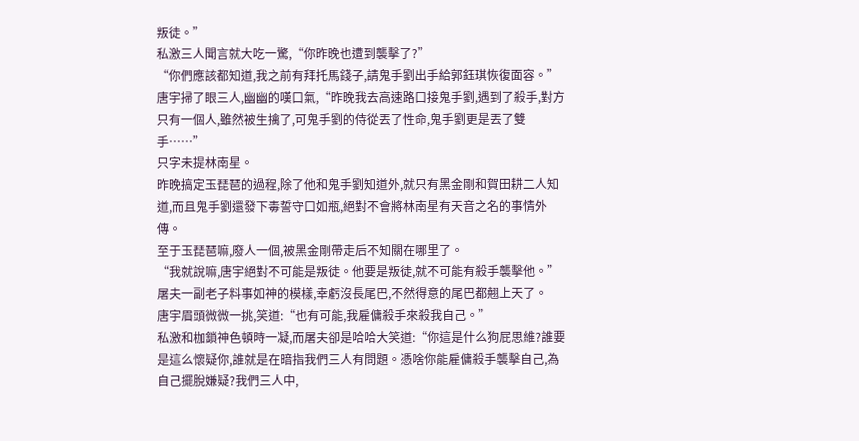叛徒。”
私激三人聞言就大吃一驚,“你昨晚也遭到襲擊了?”
“你們應該都知道,我之前有拜托馬錢子,請鬼手劉出手給郭鈺琪恢復面容。”唐宇掃了眼三人,幽幽的嘆口氣,“昨晚我去高速路口接鬼手劉,遇到了殺手,對方只有一個人,雖然被生擒了,可鬼手劉的侍從丟了性命,鬼手劉更是丟了雙手……”
只字未提林南星。
昨晚搞定玉琵琶的過程,除了他和鬼手劉知道外,就只有黑金剛和賀田耕二人知道,而且鬼手劉還發下毒誓守口如瓶,絕對不會將林南星有天音之名的事情外傳。
至于玉琵琶嘛,廢人一個,被黑金剛帶走后不知關在哪里了。
“我就說嘛,唐宇絕對不可能是叛徒。他要是叛徒,就不可能有殺手襲擊他。”屠夫一副老子料事如神的模樣,幸虧沒長尾巴,不然得意的尾巴都翹上天了。
唐宇眉頭微微一挑,笑道:“也有可能,我雇傭殺手來殺我自己。”
私激和枷鎖神色頓時一凝,而屠夫卻是哈哈大笑道:“你這是什么狗屁思維?誰要是這么懷疑你,誰就是在暗指我們三人有問題。憑啥你能雇傭殺手襲擊自己,為自己擺脫嫌疑?我們三人中,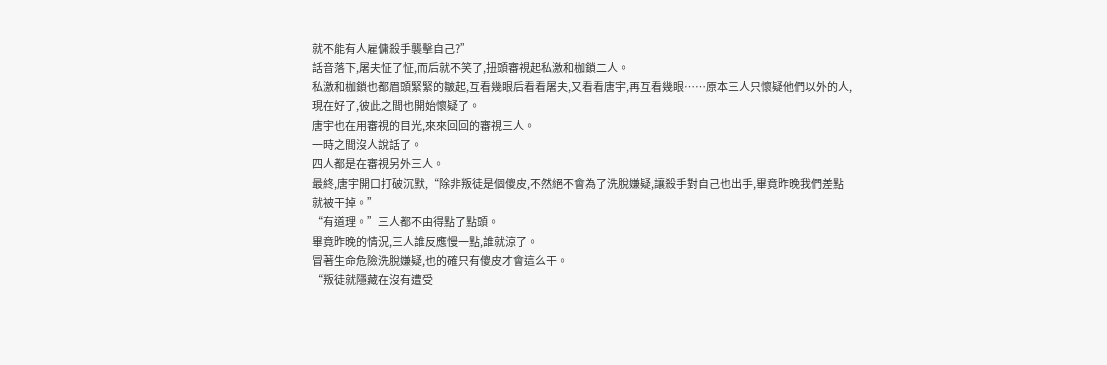就不能有人雇傭殺手襲擊自己?”
話音落下,屠夫怔了怔,而后就不笑了,扭頭審視起私激和枷鎖二人。
私激和枷鎖也都眉頭緊緊的皺起,互看幾眼后看看屠夫,又看看唐宇,再互看幾眼……原本三人只懷疑他們以外的人,現在好了,彼此之間也開始懷疑了。
唐宇也在用審視的目光,來來回回的審視三人。
一時之間沒人說話了。
四人都是在審視另外三人。
最終,唐宇開口打破沉默,“除非叛徒是個傻皮,不然絕不會為了洗脫嫌疑,讓殺手對自己也出手,畢竟昨晚我們差點就被干掉。”
“有道理。”三人都不由得點了點頭。
畢竟昨晚的情況,三人誰反應慢一點,誰就涼了。
冒著生命危險洗脫嫌疑,也的確只有傻皮才會這么干。
“叛徒就隱藏在沒有遭受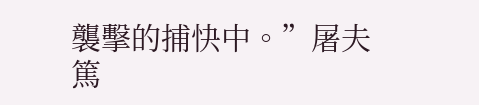襲擊的捕快中。”屠夫篤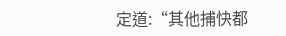定道:“其他捕快都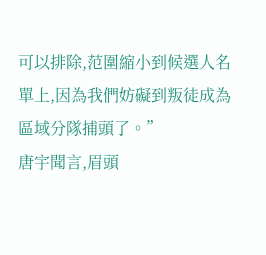可以排除,范圍縮小到候選人名單上,因為我們妨礙到叛徒成為區域分隊捕頭了。”
唐宇聞言,眉頭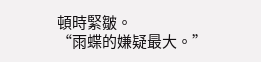頓時緊皺。
“雨蝶的嫌疑最大。”